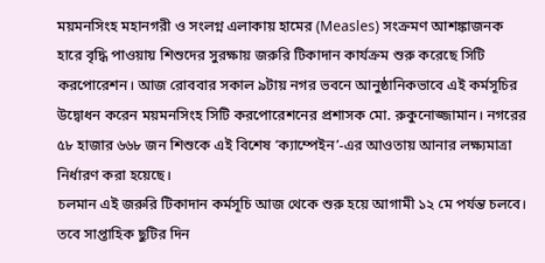ময়মনসিংহ মহানগরী ও সংলগ্ন এলাকায় হামের (Measles) সংক্রমণ আশঙ্কাজনক হারে বৃদ্ধি পাওয়ায় শিশুদের সুরক্ষায় জরুরি টিকাদান কার্যক্রম শুরু করেছে সিটি করপোরেশন। আজ রোববার সকাল ৯টায় নগর ভবনে আনুষ্ঠানিকভাবে এই কর্মসূচির উদ্বোধন করেন ময়মনসিংহ সিটি করপোরেশনের প্রশাসক মো. রুকুনোজ্জামান। নগরের ৫৮ হাজার ৬৬৮ জন শিশুকে এই বিশেষ ‘ক্যাম্পেইন’-এর আওতায় আনার লক্ষ্যমাত্রা নির্ধারণ করা হয়েছে।
চলমান এই জরুরি টিকাদান কর্মসূচি আজ থেকে শুরু হয়ে আগামী ১২ মে পর্যন্ত চলবে। তবে সাপ্তাহিক ছুটির দিন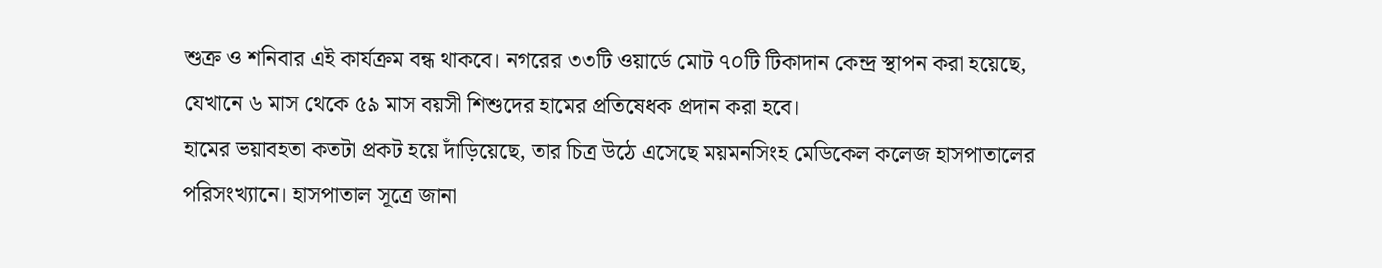শুক্র ও শনিবার এই কার্যক্রম বন্ধ থাকবে। নগরের ৩৩টি ওয়ার্ডে মোট ৭০টি টিকাদান কেন্দ্র স্থাপন করা হয়েছে, যেখানে ৬ মাস থেকে ৫৯ মাস বয়সী শিশুদের হামের প্রতিষেধক প্রদান করা হবে।
হামের ভয়াবহতা কতটা প্রকট হয়ে দাঁড়িয়েছে, তার চিত্র উঠে এসেছে ময়মনসিংহ মেডিকেল কলেজ হাসপাতালের পরিসংখ্যানে। হাসপাতাল সূত্রে জানা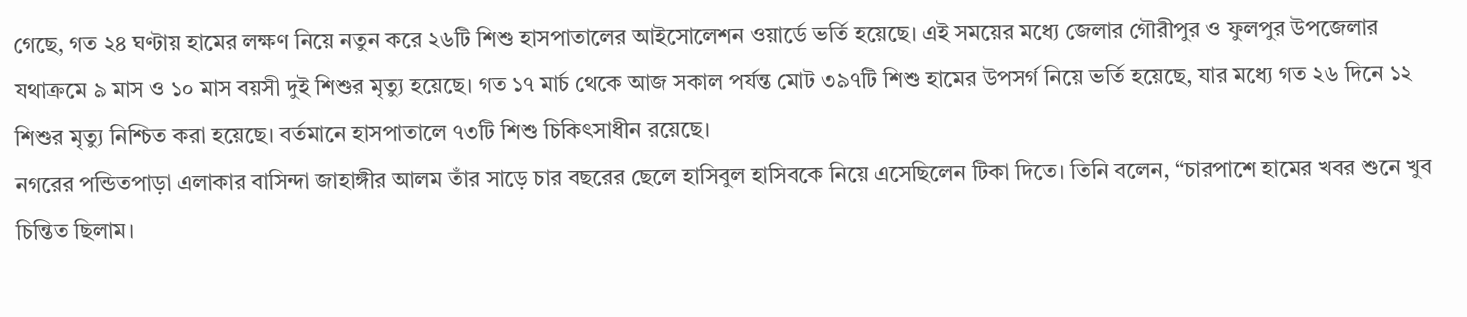গেছে, গত ২৪ ঘণ্টায় হামের লক্ষণ নিয়ে নতুন করে ২৬টি শিশু হাসপাতালের আইসোলেশন ওয়ার্ডে ভর্তি হয়েছে। এই সময়ের মধ্যে জেলার গৌরীপুর ও ফুলপুর উপজেলার যথাক্রমে ৯ মাস ও ১০ মাস বয়সী দুই শিশুর মৃত্যু হয়েছে। গত ১৭ মার্চ থেকে আজ সকাল পর্যন্ত মোট ৩৯৭টি শিশু হামের উপসর্গ নিয়ে ভর্তি হয়েছে, যার মধ্যে গত ২৬ দিনে ১২ শিশুর মৃত্যু নিশ্চিত করা হয়েছে। বর্তমানে হাসপাতালে ৭৩টি শিশু চিকিৎসাধীন রয়েছে।
নগরের পন্ডিতপাড়া এলাকার বাসিন্দা জাহাঙ্গীর আলম তাঁর সাড়ে চার বছরের ছেলে হাসিবুল হাসিবকে নিয়ে এসেছিলেন টিকা দিতে। তিনি বলেন, “চারপাশে হামের খবর শুনে খুব চিন্তিত ছিলাম।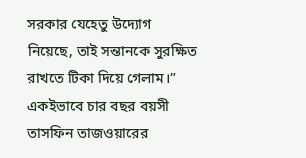সরকার যেহেতু উদ্যোগ নিয়েছে, তাই সন্তানকে সুরক্ষিত রাখতে টিকা দিয়ে গেলাম।” একইভাবে চার বছর বয়সী তাসফিন তাজওয়ারের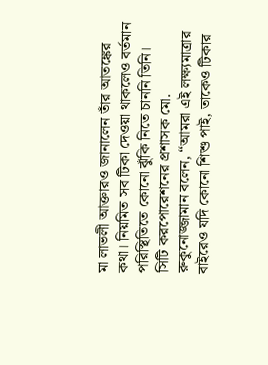মা লাভলী আক্তারও জানালেন তাঁর আতঙ্কের কথা। নিয়মিত সব টিকা দেওয়া থাকলেও বর্তমান পরিস্থিতিতে কোনো ঝুঁকি নিতে চাননি তিনি।
সিটি করপোরেশনের প্রশাসক মো. রুকুনোজ্জামান বলেন, “আমরা এই লক্ষ্যমাত্রার বাইরেও যদি কোনো শিশু পাই, তাকেও টিকার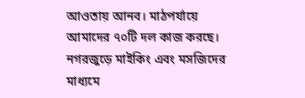আওতায় আনব। মাঠপর্যায়ে আমাদের ৭০টি দল কাজ করছে। নগরজুড়ে মাইকিং এবং মসজিদের মাধ্যমে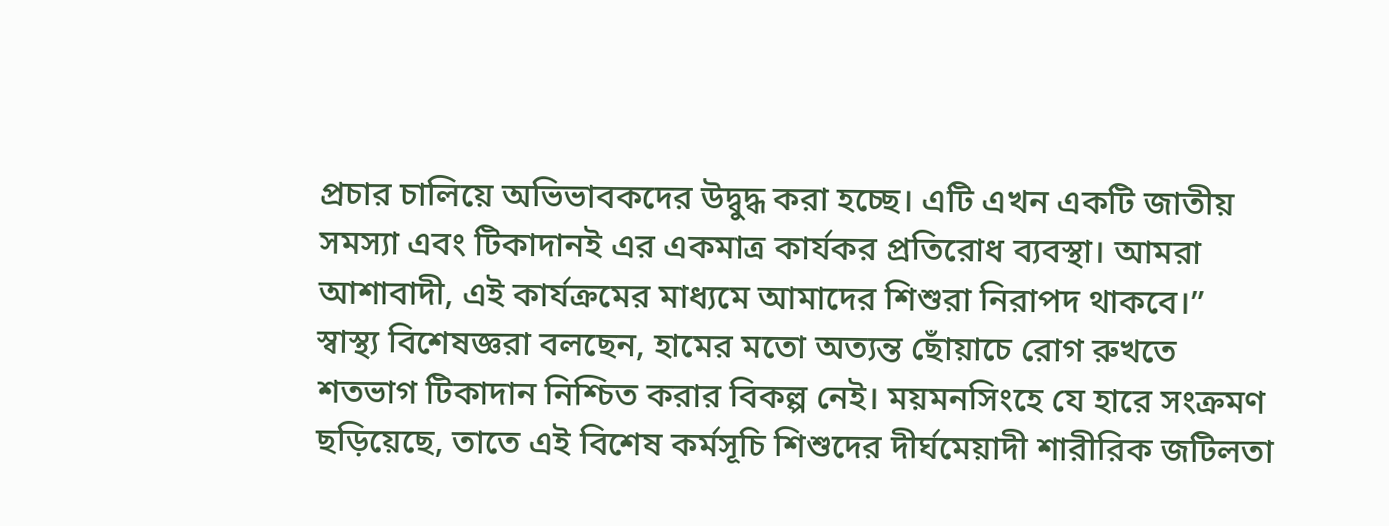প্রচার চালিয়ে অভিভাবকদের উদ্বুদ্ধ করা হচ্ছে। এটি এখন একটি জাতীয় সমস্যা এবং টিকাদানই এর একমাত্র কার্যকর প্রতিরোধ ব্যবস্থা। আমরা আশাবাদী, এই কার্যক্রমের মাধ্যমে আমাদের শিশুরা নিরাপদ থাকবে।”
স্বাস্থ্য বিশেষজ্ঞরা বলছেন, হামের মতো অত্যন্ত ছোঁয়াচে রোগ রুখতে শতভাগ টিকাদান নিশ্চিত করার বিকল্প নেই। ময়মনসিংহে যে হারে সংক্রমণ ছড়িয়েছে, তাতে এই বিশেষ কর্মসূচি শিশুদের দীর্ঘমেয়াদী শারীরিক জটিলতা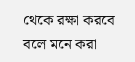থেকে রক্ষা করবে বলে মনে করা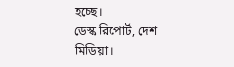হচ্ছে।
ডেস্ক রিপোর্ট, দেশ মিডিয়া।